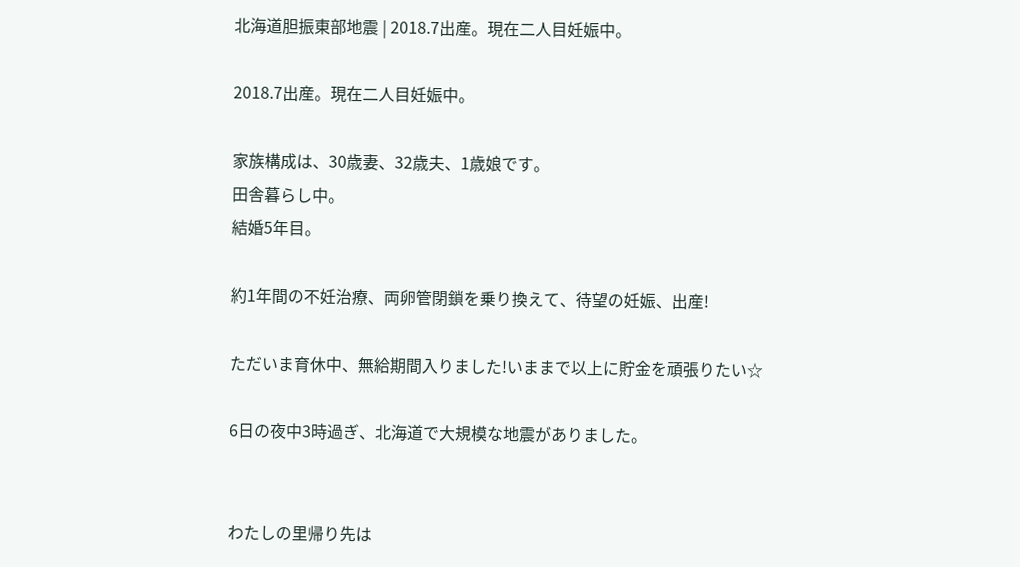北海道胆振東部地震 | 2018.7出産。現在二人目妊娠中。

2018.7出産。現在二人目妊娠中。

家族構成は、30歳妻、32歳夫、1歳娘です。
田舎暮らし中。
結婚5年目。

約1年間の不妊治療、両卵管閉鎖を乗り換えて、待望の妊娠、出産!

ただいま育休中、無給期間入りました!いままで以上に貯金を頑張りたい☆

6日の夜中3時過ぎ、北海道で大規模な地震がありました。


わたしの里帰り先は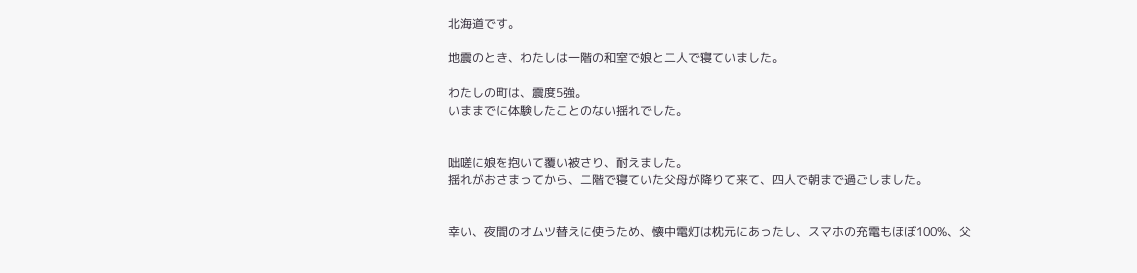北海道です。

地震のとき、わたしは一階の和室で娘と二人で寝ていました。

わたしの町は、震度5強。
いままでに体験したことのない揺れでした。


咄嗟に娘を抱いて覆い被さり、耐えました。
揺れがおさまってから、二階で寝ていた父母が降りて来て、四人で朝まで過ごしました。


幸い、夜間のオムツ替えに使うため、懐中電灯は枕元にあったし、スマホの充電もほぼ100%、父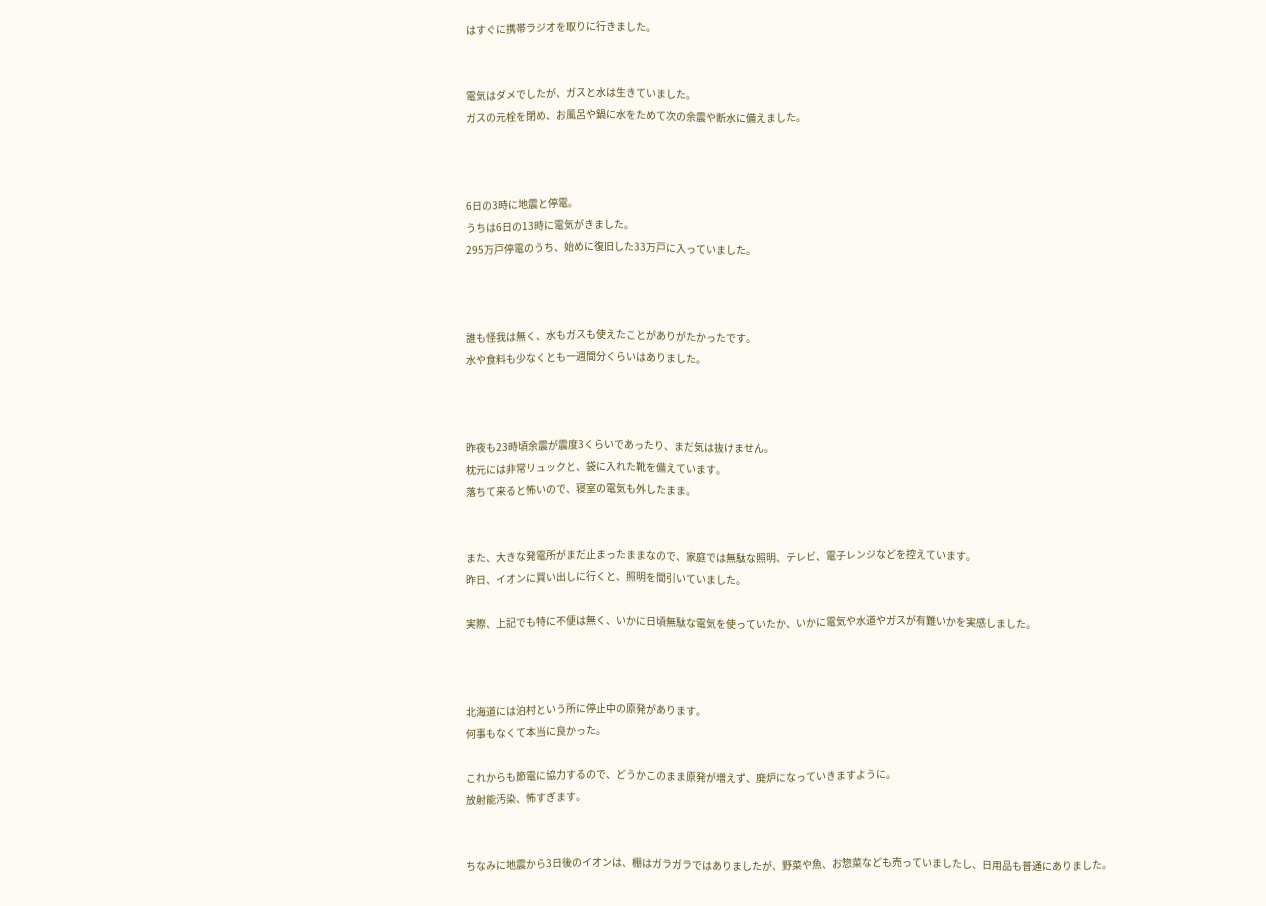はすぐに携帯ラジオを取りに行きました。


電気はダメでしたが、ガスと水は生きていました。
ガスの元栓を閉め、お風呂や鍋に水をためて次の余震や断水に備えました。



6日の3時に地震と停電。
うちは6日の13時に電気がきました。
295万戸停電のうち、始めに復旧した33万戸に入っていました。



誰も怪我は無く、水もガスも使えたことがありがたかったです。
水や食料も少なくとも一週間分くらいはありました。



昨夜も23時頃余震が震度3くらいであったり、まだ気は抜けません。
枕元には非常リュックと、袋に入れた靴を備えています。
落ちて来ると怖いので、寝室の電気も外したまま。


また、大きな発電所がまだ止まったままなので、家庭では無駄な照明、テレビ、電子レンジなどを控えています。
昨日、イオンに買い出しに行くと、照明を間引いていました。

実際、上記でも特に不便は無く、いかに日頃無駄な電気を使っていたか、いかに電気や水道やガスが有難いかを実感しました。



北海道には泊村という所に停止中の原発があります。
何事もなくて本当に良かった。

これからも節電に協力するので、どうかこのまま原発が増えず、廃炉になっていきますように。
放射能汚染、怖すぎます。


ちなみに地震から3日後のイオンは、棚はガラガラではありましたが、野菜や魚、お惣菜なども売っていましたし、日用品も普通にありました。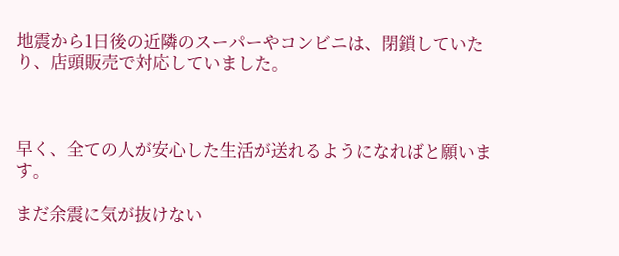地震から1日後の近隣のスーパーやコンビニは、閉鎖していたり、店頭販売で対応していました。



早く、全ての人が安心した生活が送れるようになればと願います。

まだ余震に気が抜けない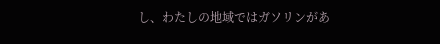し、わたしの地域ではガソリンがあ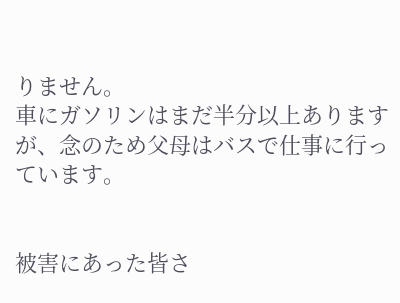りません。
車にガソリンはまだ半分以上ありますが、念のため父母はバスで仕事に行っています。


被害にあった皆さ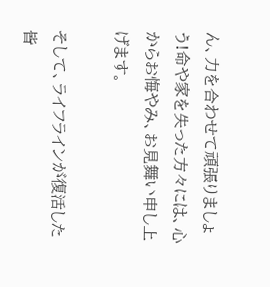ん、力を合わせて頑張りましょう!命や家を失った方々には、心からお悔やみ、お見舞い申し上げます。

そして、ライフラインが復活した皆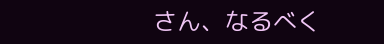さん、なるべく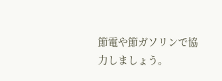節電や節ガソリンで協力しましょう。